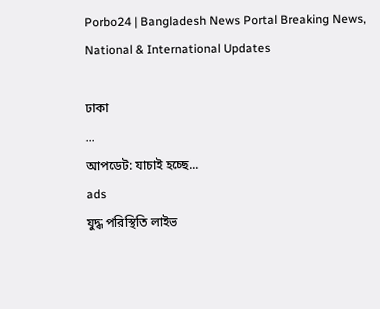Porbo24 | Bangladesh News Portal Breaking News, National & International Updates

ঢাকা
...
আপডেট: যাচাই হচ্ছে...
ads
যুদ্ধ পরিস্থিতি লাইভ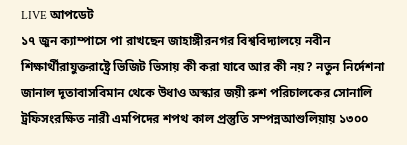LIVE আপডেট
১৭ জুন ক্যাম্পাসে পা রাখছেন জাহাঙ্গীরনগর বিশ্ববিদ্যালয়ে নবীন শিক্ষার্থীরাযুক্তরাষ্ট্রে ভিজিট ভিসায় কী করা যাবে আর কী নয়? নতুন নির্দেশনা জানাল দূতাবাসবিমান থেকে উধাও অস্কার জয়ী রুশ পরিচালকের সোনালি ট্রফিসংরক্ষিত নারী এমপিদের শপথ কাল প্রস্তুতি সম্পন্নআশুলিয়ায় ১৩০০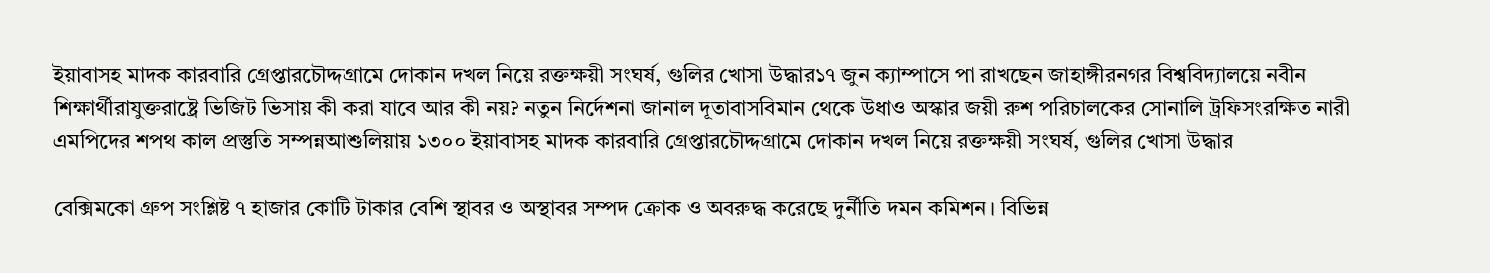ইয়াবাসহ মাদক কারবারি গ্রেপ্তারচৌদ্দগ্রামে দোকান দখল নিয়ে রক্তক্ষয়ী সংঘর্ষ, গুলির খোসা উদ্ধার১৭ জুন ক্যাম্পাসে পা রাখছেন জাহাঙ্গীরনগর বিশ্ববিদ্যালয়ে নবীন শিক্ষার্থীরাযুক্তরাষ্ট্রে ভিজিট ভিসায় কী করা যাবে আর কী নয়? নতুন নির্দেশনা জানাল দূতাবাসবিমান থেকে উধাও অস্কার জয়ী রুশ পরিচালকের সোনালি ট্রফিসংরক্ষিত নারী এমপিদের শপথ কাল প্রস্তুতি সম্পন্নআশুলিয়ায় ১৩০০ ইয়াবাসহ মাদক কারবারি গ্রেপ্তারচৌদ্দগ্রামে দোকান দখল নিয়ে রক্তক্ষয়ী সংঘর্ষ, গুলির খোসা উদ্ধার

বেক্সিমকো গ্রুপ সংশ্লিষ্ট ৭ হাজার কোটি টাকার বেশি স্থাবর ও অস্থাবর সম্পদ ক্রোক ও অবরুদ্ধ করেছে দুর্নীতি দমন কমিশন। বিভিন্ন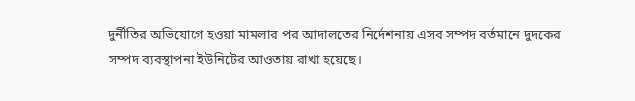দুর্নীতির অভিযোগে হওয়া মামলার পর আদালতের নির্দেশনায় এসব সম্পদ বর্তমানে দুদকের সম্পদ ব্যবস্থাপনা ইউনিটের আওতায় রাখা হয়েছে।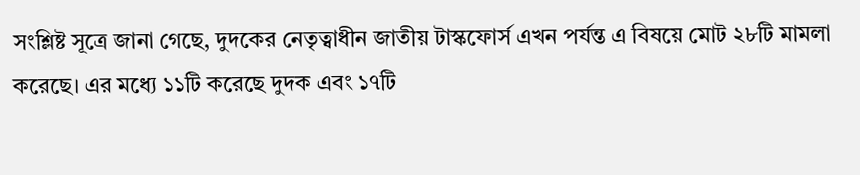সংশ্লিষ্ট সূত্রে জানা গেছে, দুদকের নেতৃত্বাধীন জাতীয় টাস্কফোর্স এখন পর্যন্ত এ বিষয়ে মোট ২৮টি মামলা করেছে। এর মধ্যে ১১টি করেছে দুদক এবং ১৭টি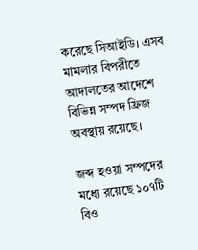করেছে সিআইডি। এসব মামলার বিপরীতে আদালতের আদেশে বিভিন্ন সম্পদ ফ্রিজ অবস্থায় রয়েছে।

জব্দ হওয়া সম্পদের মধ্যে রয়েছে ১০৭টি বিও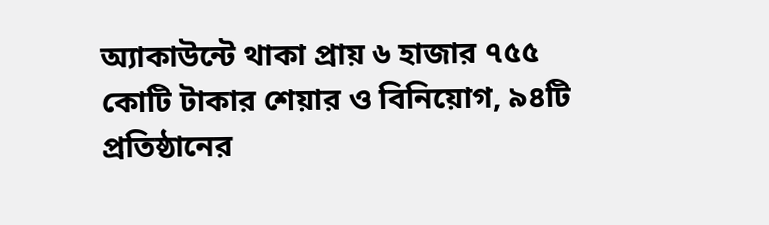অ্যাকাউন্টে থাকা প্রায় ৬ হাজার ৭৫৫ কোটি টাকার শেয়ার ও বিনিয়োগ, ৯৪টি প্রতিষ্ঠানের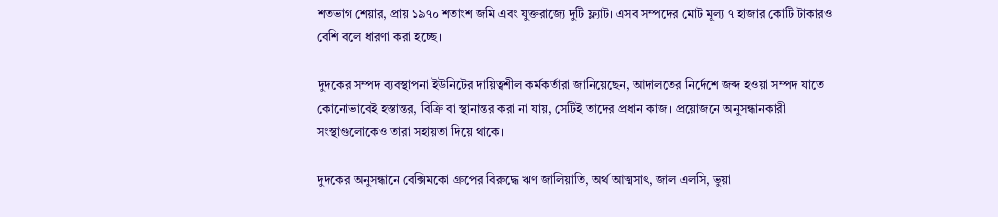শতভাগ শেয়ার, প্রায় ১৯৭০ শতাংশ জমি এবং যুক্তরাজ্যে দুটি ফ্ল্যাট। এসব সম্পদের মোট মূল্য ৭ হাজার কোটি টাকারও বেশি বলে ধারণা করা হচ্ছে।

দুদকের সম্পদ ব্যবস্থাপনা ইউনিটের দায়িত্বশীল কর্মকর্তারা জানিয়েছেন, আদালতের নির্দেশে জব্দ হওয়া সম্পদ যাতে কোনোভাবেই হস্তান্তর, বিক্রি বা স্থানান্তর করা না যায়, সেটিই তাদের প্রধান কাজ। প্রয়োজনে অনুসন্ধানকারী সংস্থাগুলোকেও তারা সহায়তা দিয়ে থাকে।

দুদকের অনুসন্ধানে বেক্সিমকো গ্রুপের বিরুদ্ধে ঋণ জালিয়াতি, অর্থ আত্মসাৎ, জাল এলসি, ভুয়া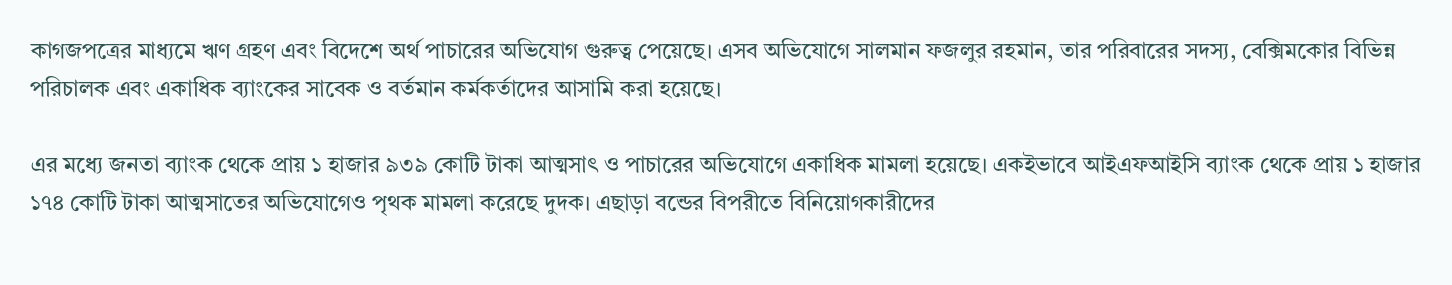কাগজপত্রের মাধ্যমে ঋণ গ্রহণ এবং বিদেশে অর্থ পাচারের অভিযোগ গুরুত্ব পেয়েছে। এসব অভিযোগে সালমান ফজলুর রহমান, তার পরিবারের সদস্য, বেক্সিমকোর বিভিন্ন পরিচালক এবং একাধিক ব্যাংকের সাবেক ও বর্তমান কর্মকর্তাদের আসামি করা হয়েছে।

এর মধ্যে জনতা ব্যাংক থেকে প্রায় ১ হাজার ৯৩৯ কোটি টাকা আত্মসাৎ ও পাচারের অভিযোগে একাধিক মামলা হয়েছে। একইভাবে আইএফআইসি ব্যাংক থেকে প্রায় ১ হাজার ১৭৪ কোটি টাকা আত্মসাতের অভিযোগেও পৃথক মামলা করেছে দুদক। এছাড়া বন্ডের বিপরীতে বিনিয়োগকারীদের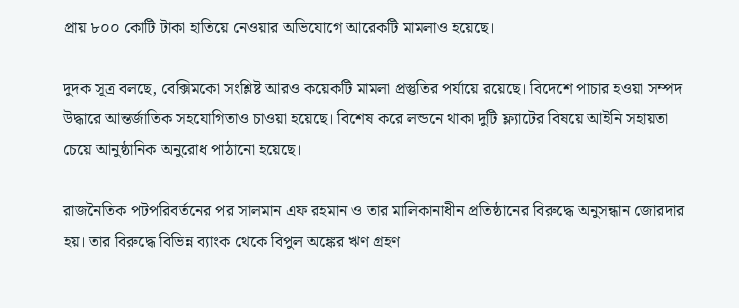প্রায় ৮০০ কোটি টাকা হাতিয়ে নেওয়ার অভিযোগে আরেকটি মামলাও হয়েছে।

দুদক সূত্র বলছে, বেক্সিমকো সংশ্লিষ্ট আরও কয়েকটি মামলা প্রস্তুতির পর্যায়ে রয়েছে। বিদেশে পাচার হওয়া সম্পদ উদ্ধারে আন্তর্জাতিক সহযোগিতাও চাওয়া হয়েছে। বিশেষ করে লন্ডনে থাকা দুটি ফ্ল্যাটের বিষয়ে আইনি সহায়তা চেয়ে আনুষ্ঠানিক অনুরোধ পাঠানো হয়েছে।

রাজনৈতিক পটপরিবর্তনের পর সালমান এফ রহমান ও তার মালিকানাধীন প্রতিষ্ঠানের বিরুদ্ধে অনুসন্ধান জোরদার হয়। তার বিরুদ্ধে বিভিন্ন ব্যাংক থেকে বিপুল অঙ্কের ঋণ গ্রহণ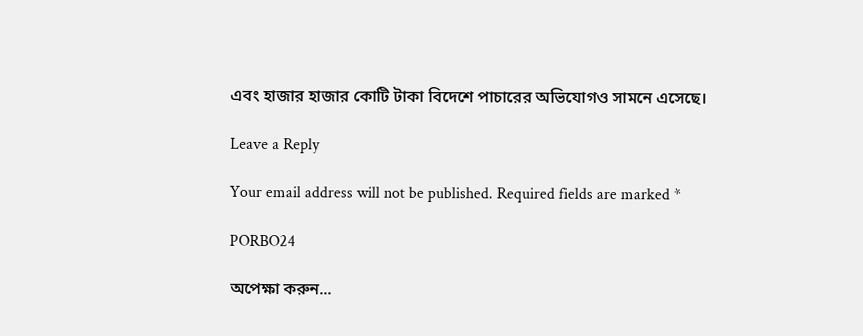এবং হাজার হাজার কোটি টাকা বিদেশে পাচারের অভিযোগও সামনে এসেছে।

Leave a Reply

Your email address will not be published. Required fields are marked *

PORBO24

অপেক্ষা করুন...